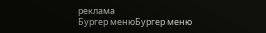реклама
Бургер менюБургер меню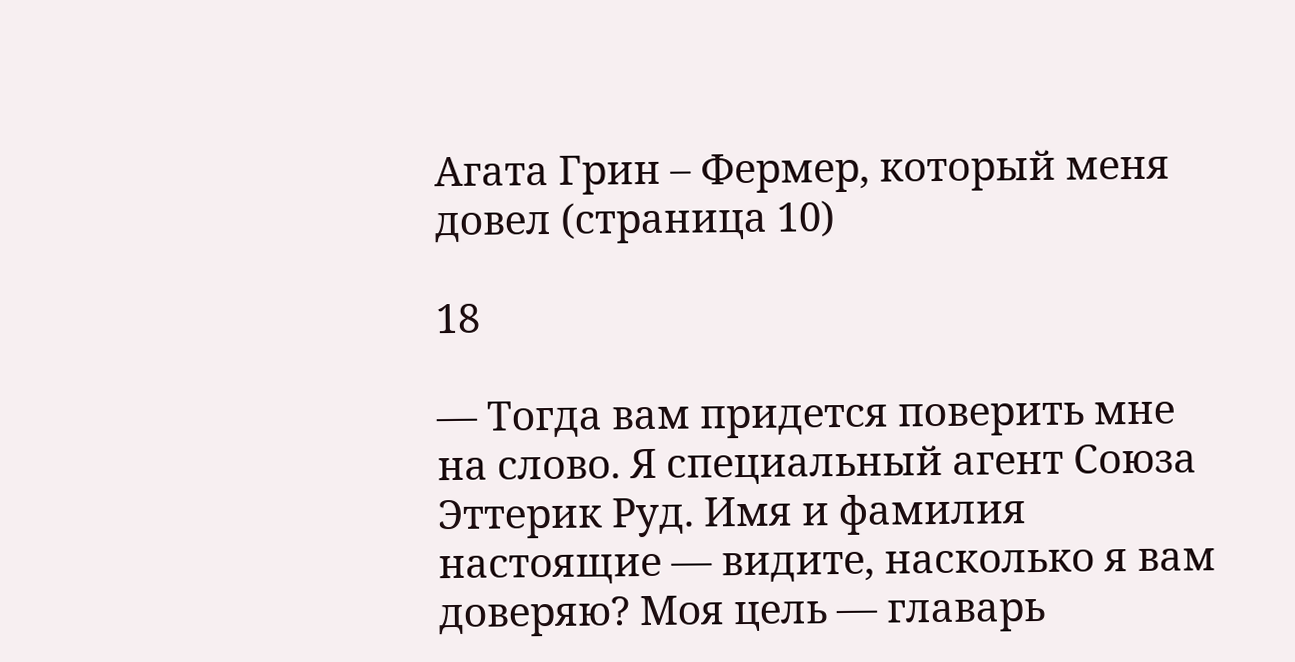Агата Грин – Фермер, который меня довел (страница 10)

18

— Тогда вам придется поверить мне на слово. Я специальный агент Союза Эттерик Руд. Имя и фамилия настоящие — видите, насколько я вам доверяю? Моя цель — главарь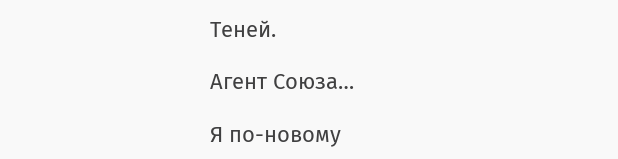Теней.

Агент Союза…

Я по-новому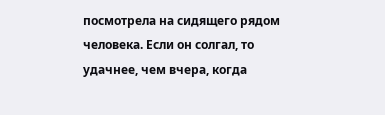посмотрела на сидящего рядом человека. Если он солгал, то удачнее, чем вчера, когда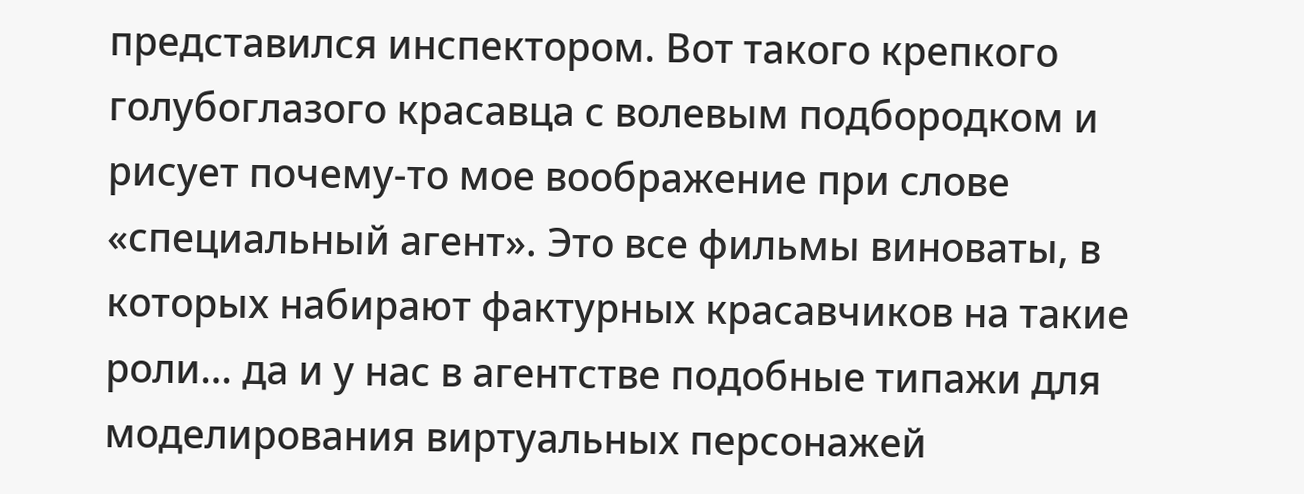представился инспектором. Вот такого крепкого голубоглазого красавца с волевым подбородком и рисует почему-то мое воображение при слове «специальный агент». Это все фильмы виноваты, в которых набирают фактурных красавчиков на такие роли… да и у нас в агентстве подобные типажи для моделирования виртуальных персонажей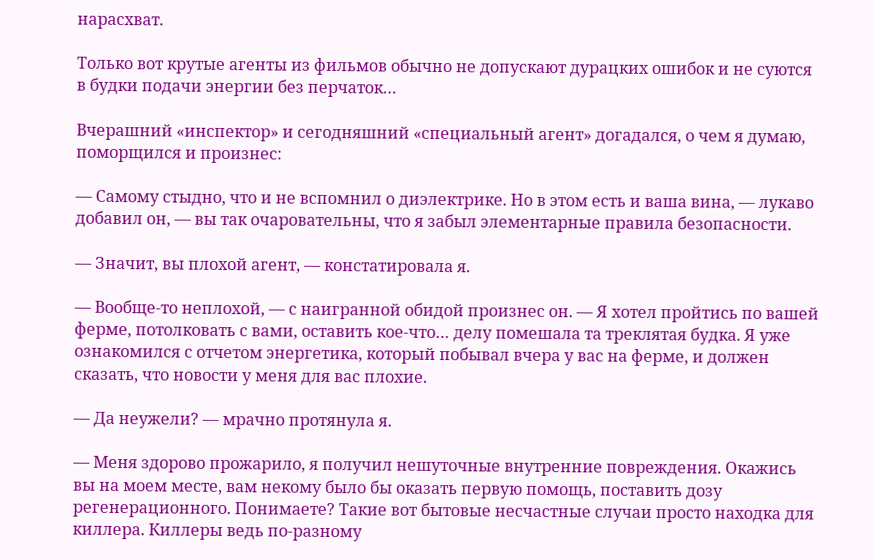нарасхват.

Только вот крутые агенты из фильмов обычно не допускают дурацких ошибок и не суются в будки подачи энергии без перчаток…

Вчерашний «инспектор» и сегодняшний «специальный агент» догадался, о чем я думаю, поморщился и произнес:

— Самому стыдно, что и не вспомнил о диэлектрике. Но в этом есть и ваша вина, — лукаво добавил он, — вы так очаровательны, что я забыл элементарные правила безопасности.

— Значит, вы плохой агент, — констатировала я.

— Вообще-то неплохой, — с наигранной обидой произнес он. — Я хотел пройтись по вашей ферме, потолковать с вами, оставить кое-что… делу помешала та треклятая будка. Я уже ознакомился с отчетом энергетика, который побывал вчера у вас на ферме, и должен сказать, что новости у меня для вас плохие.

— Да неужели? — мрачно протянула я.

— Меня здорово прожарило, я получил нешуточные внутренние повреждения. Окажись вы на моем месте, вам некому было бы оказать первую помощь, поставить дозу регенерационного. Понимаете? Такие вот бытовые несчастные случаи просто находка для киллера. Киллеры ведь по-разному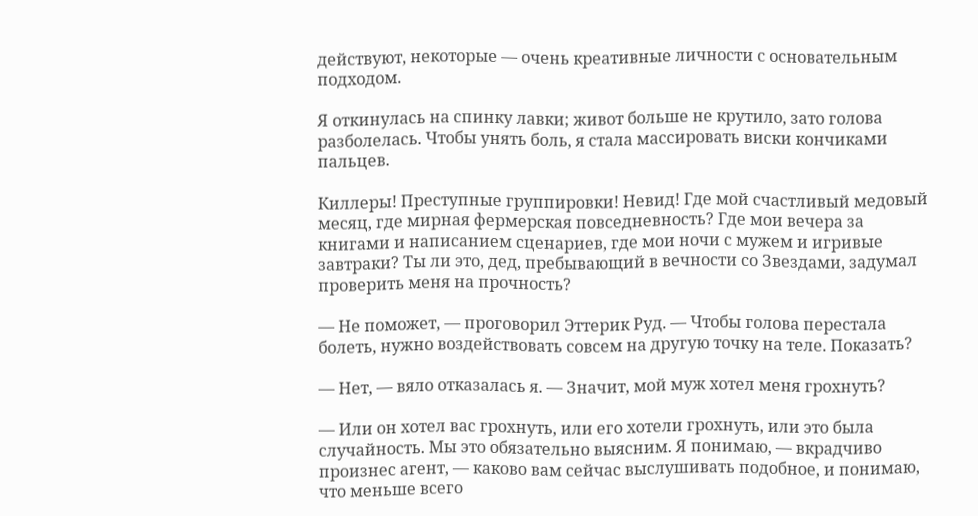действуют, некоторые — очень креативные личности с основательным подходом.

Я откинулась на спинку лавки; живот больше не крутило, зато голова разболелась. Чтобы унять боль, я стала массировать виски кончиками пальцев.

Киллеры! Преступные группировки! Невид! Где мой счастливый медовый месяц, где мирная фермерская повседневность? Где мои вечера за книгами и написанием сценариев, где мои ночи с мужем и игривые завтраки? Ты ли это, дед, пребывающий в вечности со Звездами, задумал проверить меня на прочность?

— Не поможет, — проговорил Эттерик Руд. — Чтобы голова перестала болеть, нужно воздействовать совсем на другую точку на теле. Показать?

— Нет, — вяло отказалась я. — Значит, мой муж хотел меня грохнуть?

— Или он хотел вас грохнуть, или его хотели грохнуть, или это была случайность. Мы это обязательно выясним. Я понимаю, — вкрадчиво произнес агент, — каково вам сейчас выслушивать подобное, и понимаю, что меньше всего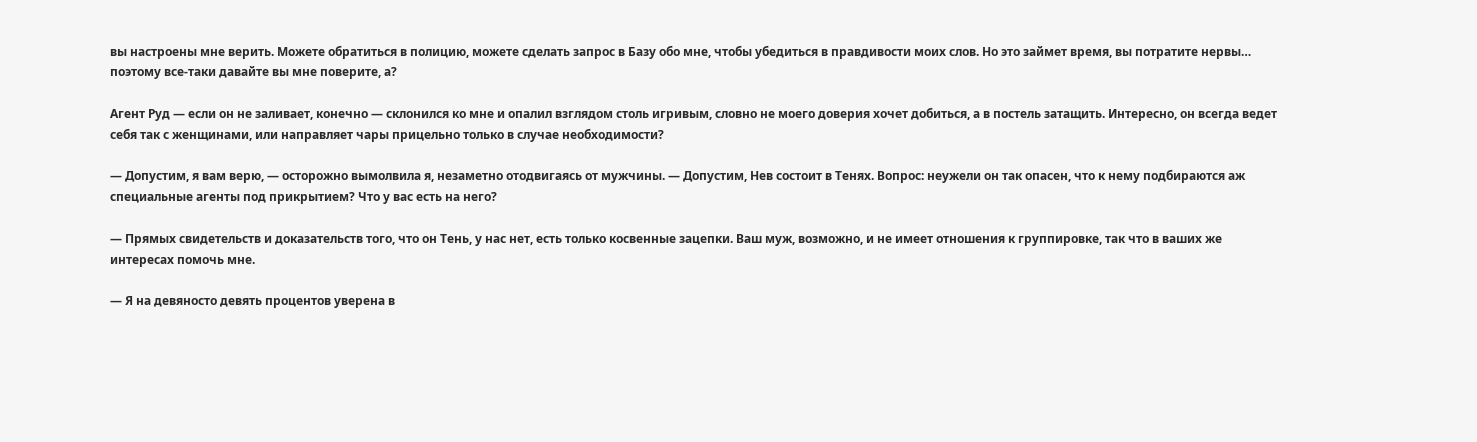вы настроены мне верить. Можете обратиться в полицию, можете сделать запрос в Базу обо мне, чтобы убедиться в правдивости моих слов. Но это займет время, вы потратите нервы… поэтому все-таки давайте вы мне поверите, а?

Агент Руд — если он не заливает, конечно — склонился ко мне и опалил взглядом столь игривым, словно не моего доверия хочет добиться, а в постель затащить. Интересно, он всегда ведет себя так с женщинами, или направляет чары прицельно только в случае необходимости?

— Допустим, я вам верю, — осторожно вымолвила я, незаметно отодвигаясь от мужчины. — Допустим, Нев состоит в Тенях. Вопрос: неужели он так опасен, что к нему подбираются аж специальные агенты под прикрытием? Что у вас есть на него?

— Прямых свидетельств и доказательств того, что он Тень, у нас нет, есть только косвенные зацепки. Ваш муж, возможно, и не имеет отношения к группировке, так что в ваших же интересах помочь мне.

— Я на девяносто девять процентов уверена в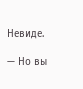Невиде.

— Но вы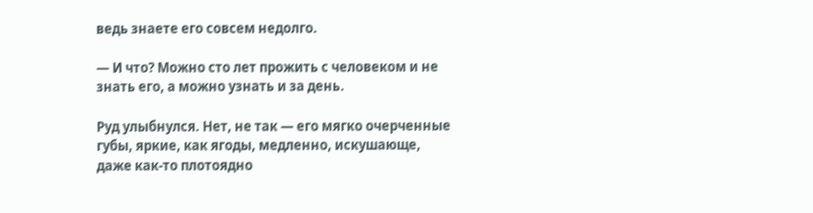ведь знаете его совсем недолго.

— И что? Можно сто лет прожить с человеком и не знать его, а можно узнать и за день.

Руд улыбнулся. Нет, не так — его мягко очерченные губы, яркие, как ягоды, медленно, искушающе, даже как-то плотоядно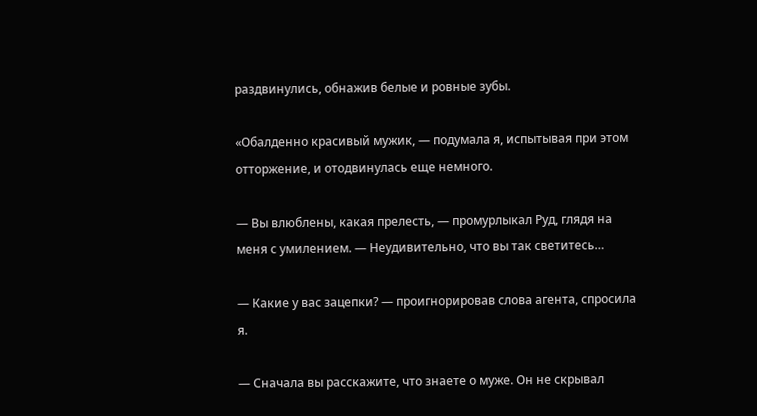раздвинулись, обнажив белые и ровные зубы.

«Обалденно красивый мужик, — подумала я, испытывая при этом отторжение, и отодвинулась еще немного.

— Вы влюблены, какая прелесть, — промурлыкал Руд, глядя на меня с умилением. — Неудивительно, что вы так светитесь…

— Какие у вас зацепки? — проигнорировав слова агента, спросила я.

— Сначала вы расскажите, что знаете о муже. Он не скрывал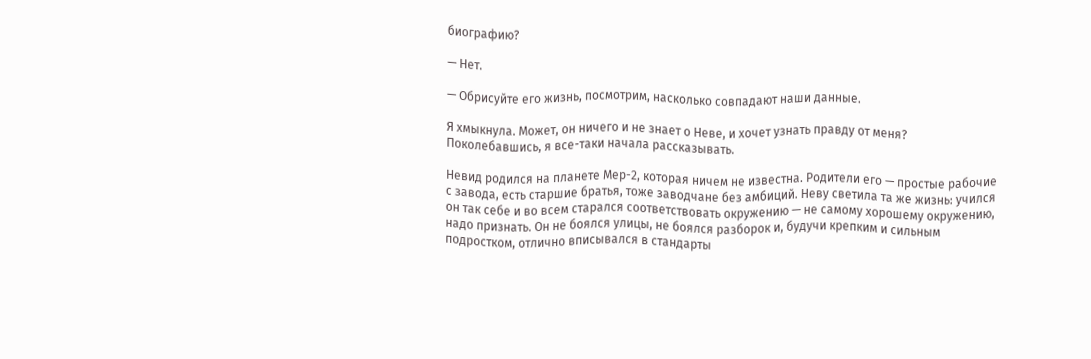биографию?

— Нет.

— Обрисуйте его жизнь, посмотрим, насколько совпадают наши данные.

Я хмыкнула. Может, он ничего и не знает о Неве, и хочет узнать правду от меня? Поколебавшись, я все-таки начала рассказывать.

Невид родился на планете Мер-2, которая ничем не известна. Родители его — простые рабочие с завода, есть старшие братья, тоже заводчане без амбиций. Неву светила та же жизнь: учился он так себе и во всем старался соответствовать окружению — не самому хорошему окружению, надо признать. Он не боялся улицы, не боялся разборок и, будучи крепким и сильным подростком, отлично вписывался в стандарты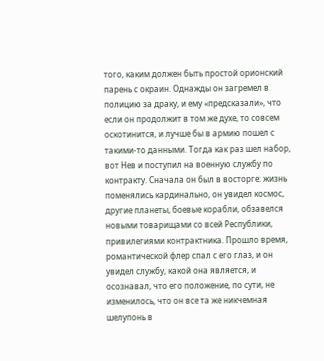того, каким должен быть простой орионский парень с окраин. Однажды он загремел в полицию за драку, и ему «предсказали», что если он продолжит в том же духе, то совсем оскотинится, и лучше бы в армию пошел с такими-то данными. Тогда как раз шел набор, вот Нев и поступил на военную службу по контракту. Сначала он был в восторге: жизнь поменялись кардинально, он увидел космос, другие планеты, боевые корабли, обзавелся новыми товарищами со всей Республики, привилегиями контрактника. Прошло время, романтической флер спал с его глаз, и он увидел службу, какой она является, и осознавал, что его положение, по сути, не изменилось, что он все та же никчемная шелупонь в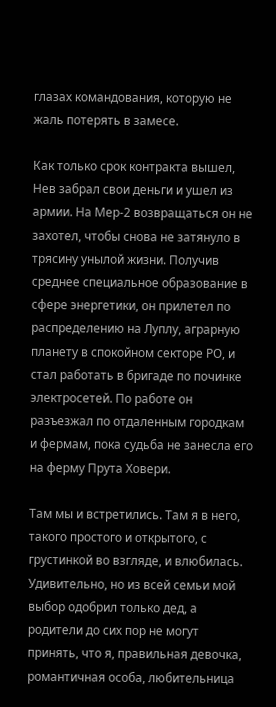глазах командования, которую не жаль потерять в замесе.

Как только срок контракта вышел, Нев забрал свои деньги и ушел из армии. На Мер-2 возвращаться он не захотел, чтобы снова не затянуло в трясину унылой жизни. Получив среднее специальное образование в сфере энергетики, он прилетел по распределению на Луплу, аграрную планету в спокойном секторе РО, и стал работать в бригаде по починке электросетей. По работе он разъезжал по отдаленным городкам и фермам, пока судьба не занесла его на ферму Прута Ховери.

Там мы и встретились. Там я в него, такого простого и открытого, с грустинкой во взгляде, и влюбилась. Удивительно, но из всей семьи мой выбор одобрил только дед, а родители до сих пор не могут принять, что я, правильная девочка, романтичная особа, любительница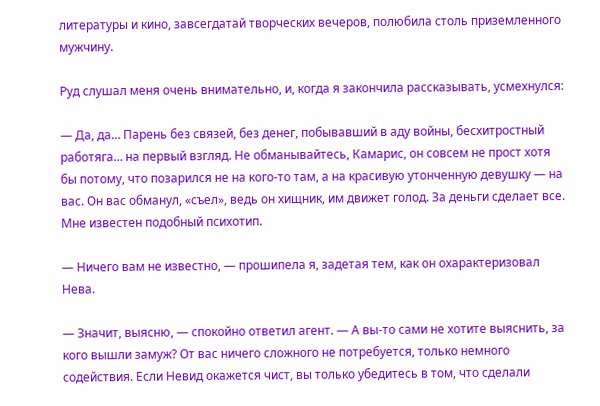литературы и кино, завсегдатай творческих вечеров, полюбила столь приземленного мужчину.

Руд слушал меня очень внимательно, и, когда я закончила рассказывать, усмехнулся:

— Да, да… Парень без связей, без денег, побывавший в аду войны, бесхитростный работяга… на первый взгляд. Не обманывайтесь, Камарис, он совсем не прост хотя бы потому, что позарился не на кого-то там, а на красивую утонченную девушку — на вас. Он вас обманул, «съел», ведь он хищник, им движет голод. За деньги сделает все. Мне известен подобный психотип.

— Ничего вам не известно, — прошипела я, задетая тем, как он охарактеризовал Нева.

— Значит, выясню, — спокойно ответил агент. — А вы-то сами не хотите выяснить, за кого вышли замуж? От вас ничего сложного не потребуется, только немного содействия. Если Невид окажется чист, вы только убедитесь в том, что сделали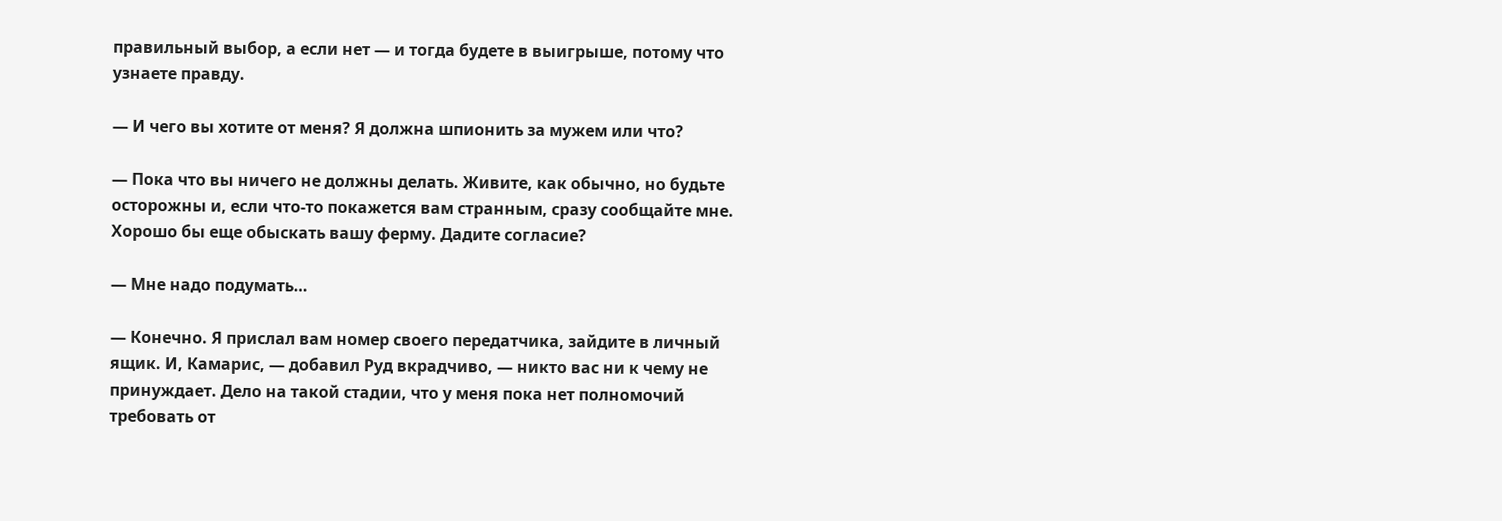правильный выбор, а если нет — и тогда будете в выигрыше, потому что узнаете правду.

— И чего вы хотите от меня? Я должна шпионить за мужем или что?

— Пока что вы ничего не должны делать. Живите, как обычно, но будьте осторожны и, если что-то покажется вам странным, сразу сообщайте мне. Хорошо бы еще обыскать вашу ферму. Дадите согласие?

— Мне надо подумать…

— Конечно. Я прислал вам номер своего передатчика, зайдите в личный ящик. И, Камарис, — добавил Руд вкрадчиво, — никто вас ни к чему не принуждает. Дело на такой стадии, что у меня пока нет полномочий требовать от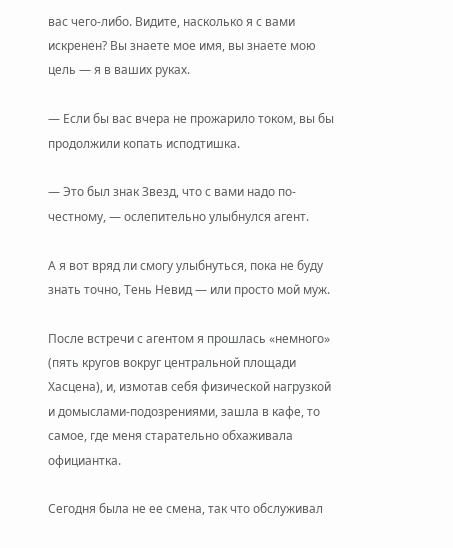вас чего-либо. Видите, насколько я с вами искренен? Вы знаете мое имя, вы знаете мою цель — я в ваших руках.

— Если бы вас вчера не прожарило током, вы бы продолжили копать исподтишка.

— Это был знак Звезд, что с вами надо по-честному, — ослепительно улыбнулся агент.

А я вот вряд ли смогу улыбнуться, пока не буду знать точно, Тень Невид — или просто мой муж.

После встречи с агентом я прошлась «немного» (пять кругов вокруг центральной площади Хасцена), и, измотав себя физической нагрузкой и домыслами-подозрениями, зашла в кафе, то самое, где меня старательно обхаживала официантка.

Сегодня была не ее смена, так что обслуживал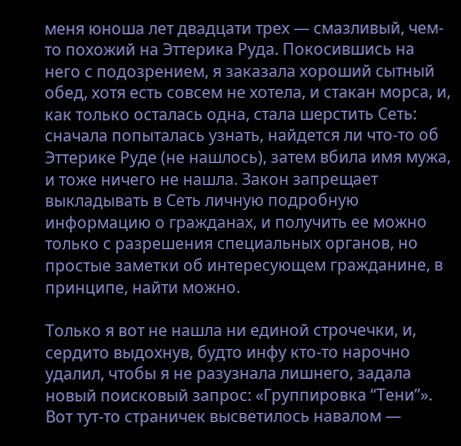меня юноша лет двадцати трех — смазливый, чем-то похожий на Эттерика Руда. Покосившись на него с подозрением, я заказала хороший сытный обед, хотя есть совсем не хотела, и стакан морса, и, как только осталась одна, стала шерстить Сеть: сначала попыталась узнать, найдется ли что-то об Эттерике Руде (не нашлось), затем вбила имя мужа, и тоже ничего не нашла. Закон запрещает выкладывать в Сеть личную подробную информацию о гражданах, и получить ее можно только с разрешения специальных органов, но простые заметки об интересующем гражданине, в принципе, найти можно.

Только я вот не нашла ни единой строчечки, и, сердито выдохнув, будто инфу кто-то нарочно удалил, чтобы я не разузнала лишнего, задала новый поисковый запрос: «Группировка “Тени”». Вот тут-то страничек высветилось навалом —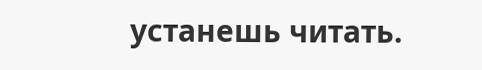устанешь читать.